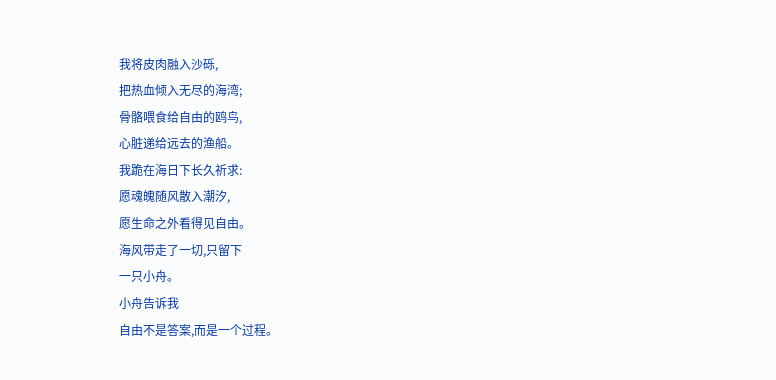我将皮肉融入沙砾,
把热血倾入无尽的海湾;
骨骼喂食给自由的鸥鸟,
心脏递给远去的渔船。
我跪在海日下长久祈求:
愿魂魄随风散入潮汐,
愿生命之外看得见自由。
海风带走了一切,只留下
一只小舟。
小舟告诉我
自由不是答案,而是一个过程。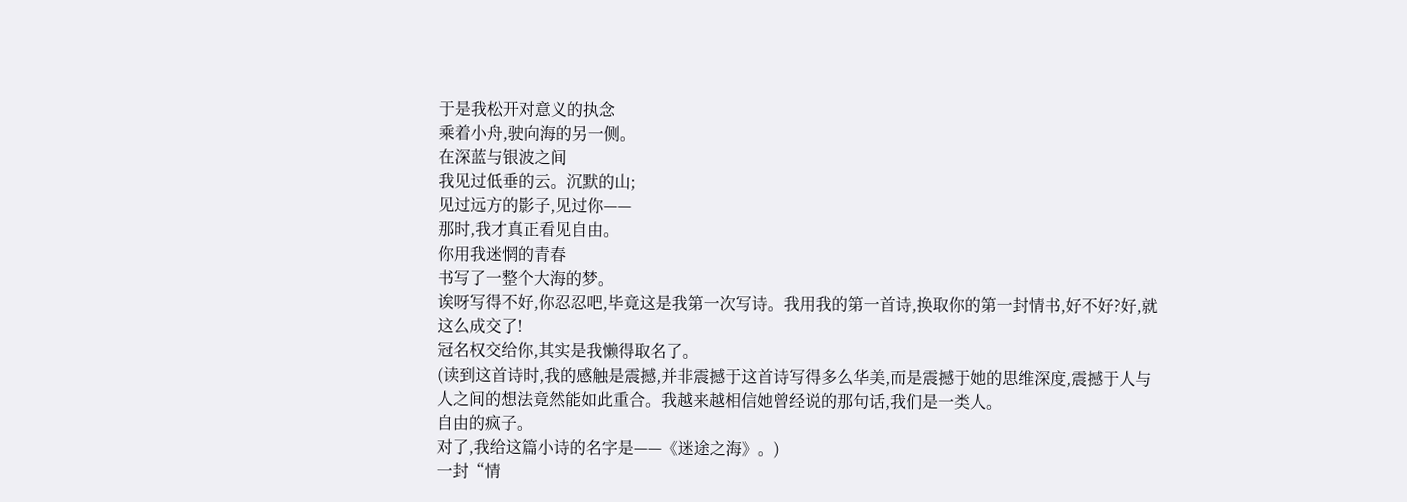于是我松开对意义的执念
乘着小舟,驶向海的另一侧。
在深蓝与银波之间
我见过低垂的云。沉默的山;
见过远方的影子,见过你——
那时,我才真正看见自由。
你用我迷惘的青春
书写了一整个大海的梦。
诶呀写得不好,你忍忍吧,毕竟这是我第一次写诗。我用我的第一首诗,换取你的第一封情书,好不好?好,就这么成交了!
冠名权交给你,其实是我懒得取名了。
(读到这首诗时,我的感触是震撼,并非震撼于这首诗写得多么华美,而是震撼于她的思维深度,震撼于人与人之间的想法竟然能如此重合。我越来越相信她曾经说的那句话,我们是一类人。
自由的疯子。
对了,我给这篇小诗的名字是——《迷途之海》。)
一封“情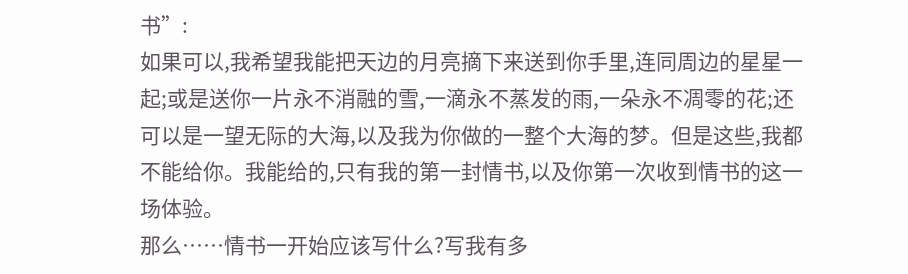书”:
如果可以,我希望我能把天边的月亮摘下来送到你手里,连同周边的星星一起;或是送你一片永不消融的雪,一滴永不蒸发的雨,一朵永不凋零的花;还可以是一望无际的大海,以及我为你做的一整个大海的梦。但是这些,我都不能给你。我能给的,只有我的第一封情书,以及你第一次收到情书的这一场体验。
那么……情书一开始应该写什么?写我有多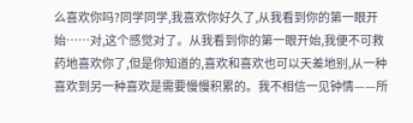么喜欢你吗?同学同学,我喜欢你好久了,从我看到你的第一眼开始……对,这个感觉对了。从我看到你的第一眼开始,我便不可救药地喜欢你了,但是你知道的,喜欢和喜欢也可以天差地别,从一种喜欢到另一种喜欢是需要慢慢积累的。我不相信一见钟情——所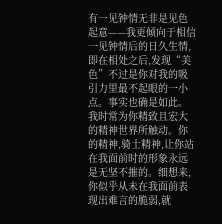有一见钟情无非是见色起意——我更倾向于相信一见钟情后的日久生情,即在相处之后,发现“美色”不过是你对我的吸引力里最不起眼的一小点。事实也确是如此。
我时常为你精致且宏大的精神世界所触动。你的精神,骑士精神,让你站在我面前时的形象永远是无坚不摧的。细想来,你似乎从未在我面前表现出难言的脆弱,就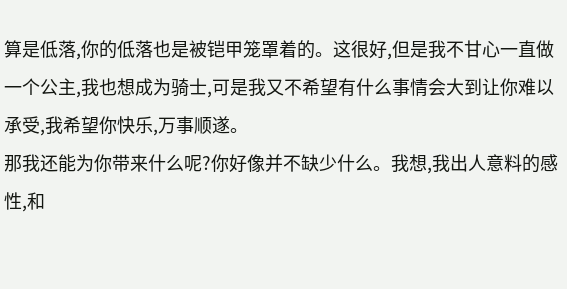算是低落,你的低落也是被铠甲笼罩着的。这很好,但是我不甘心一直做一个公主,我也想成为骑士,可是我又不希望有什么事情会大到让你难以承受,我希望你快乐,万事顺遂。
那我还能为你带来什么呢?你好像并不缺少什么。我想,我出人意料的感性,和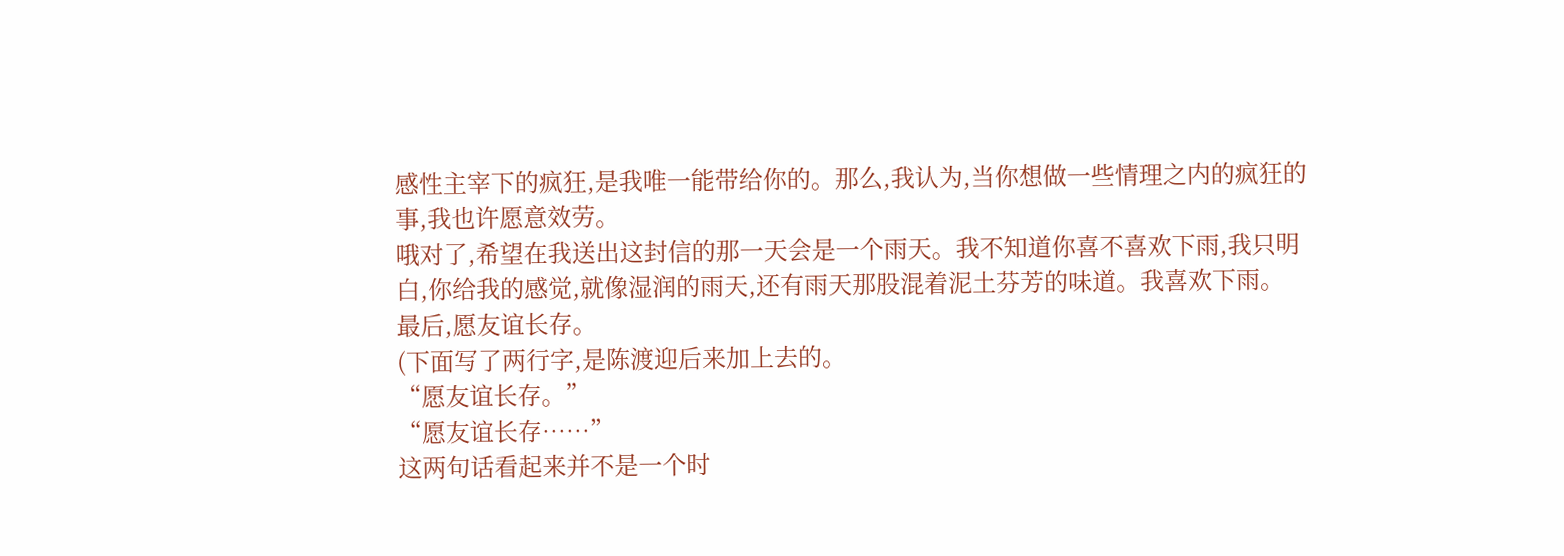感性主宰下的疯狂,是我唯一能带给你的。那么,我认为,当你想做一些情理之内的疯狂的事,我也许愿意效劳。
哦对了,希望在我送出这封信的那一天会是一个雨天。我不知道你喜不喜欢下雨,我只明白,你给我的感觉,就像湿润的雨天,还有雨天那股混着泥土芬芳的味道。我喜欢下雨。
最后,愿友谊长存。
(下面写了两行字,是陈渡迎后来加上去的。
“愿友谊长存。”
“愿友谊长存……”
这两句话看起来并不是一个时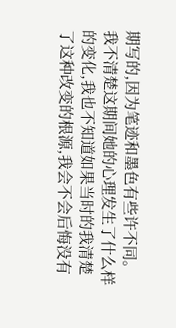期写的,因为笔迹和墨色有些许不同。我不清楚这期间她的心理发生了什么样的变化,我也不知道如果当时的我清楚了这种改变的根源,我会不会后悔没有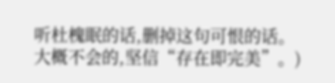听杜槐眠的话,删掉这句可恨的话。
大概不会的,坚信“存在即完美”。)